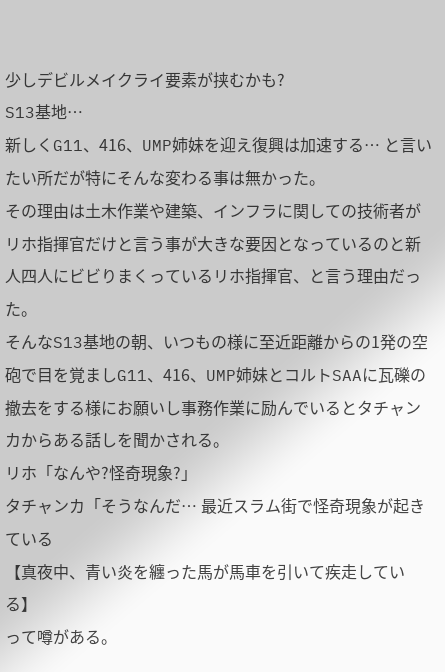少しデビルメイクライ要素が挟むかも?
S13基地…
新しくG11、416、UMP姉妹を迎え復興は加速する… と言いたい所だが特にそんな変わる事は無かった。
その理由は土木作業や建築、インフラに関しての技術者がリホ指揮官だけと言う事が大きな要因となっているのと新人四人にビビりまくっているリホ指揮官、と言う理由だった。
そんなS13基地の朝、いつもの様に至近距離からの1発の空砲で目を覚ましG11、416、UMP姉妹とコルトSAAに瓦礫の撤去をする様にお願いし事務作業に励んでいるとタチャンカからある話しを聞かされる。
リホ「なんや?怪奇現象?」
タチャンカ「そうなんだ… 最近スラム街で怪奇現象が起きている
【真夜中、青い炎を纏った馬が馬車を引いて疾走している】
って噂がある。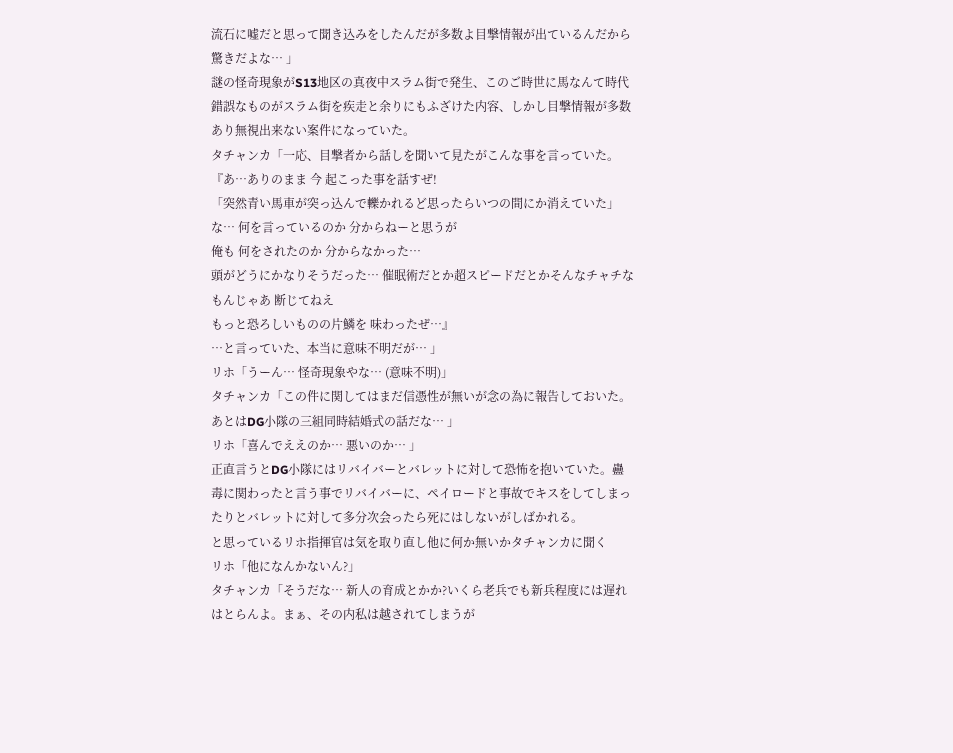流石に嘘だと思って聞き込みをしたんだが多数よ目撃情報が出ているんだから驚きだよな… 」
謎の怪奇現象がS13地区の真夜中スラム街で発生、このご時世に馬なんて時代錯誤なものがスラム街を疾走と余りにもふざけた内容、しかし目撃情報が多数あり無視出来ない案件になっていた。
タチャンカ「一応、目撃者から話しを聞いて見たがこんな事を言っていた。
『あ…ありのまま 今 起こった事を話すぜ!
「突然青い馬車が突っ込んで轢かれるど思ったらいつの間にか消えていた」
な… 何を言っているのか 分からねーと思うが
俺も 何をされたのか 分からなかった…
頭がどうにかなりそうだった… 催眠術だとか超スピードだとかそんなチャチなもんじゃあ 断じてねえ
もっと恐ろしいものの片鱗を 味わったぜ…』
…と言っていた、本当に意味不明だが… 」
リホ「うーん… 怪奇現象やな… (意味不明)」
タチャンカ「この件に関してはまだ信憑性が無いが念の為に報告しておいた。
あとはDG小隊の三組同時結婚式の話だな… 」
リホ「喜んでええのか… 悪いのか… 」
正直言うとDG小隊にはリバイバーとバレットに対して恐怖を抱いていた。蠱毒に関わったと言う事でリバイバーに、ペイロードと事故でキスをしてしまったりとバレットに対して多分次会ったら死にはしないがしばかれる。
と思っているリホ指揮官は気を取り直し他に何か無いかタチャンカに聞く
リホ「他になんかないん?」
タチャンカ「そうだな… 新人の育成とかか?いくら老兵でも新兵程度には遅れはとらんよ。まぁ、その内私は越されてしまうが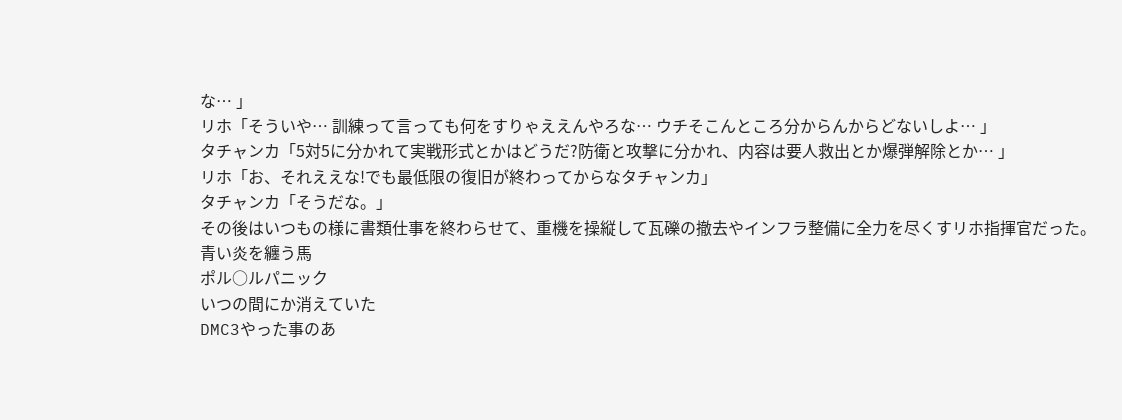な… 」
リホ「そういや… 訓練って言っても何をすりゃええんやろな… ウチそこんところ分からんからどないしよ… 」
タチャンカ「5対5に分かれて実戦形式とかはどうだ?防衛と攻撃に分かれ、内容は要人救出とか爆弾解除とか… 」
リホ「お、それええな!でも最低限の復旧が終わってからなタチャンカ」
タチャンカ「そうだな。」
その後はいつもの様に書類仕事を終わらせて、重機を操縦して瓦礫の撤去やインフラ整備に全力を尽くすリホ指揮官だった。
青い炎を纏う馬
ポル○ルパニック
いつの間にか消えていた
DMC3やった事のあ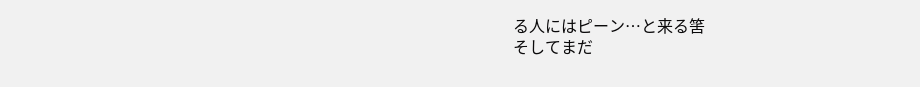る人にはピーン…と来る筈
そしてまだ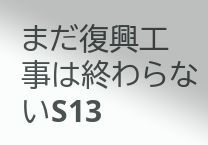まだ復興工事は終わらないS13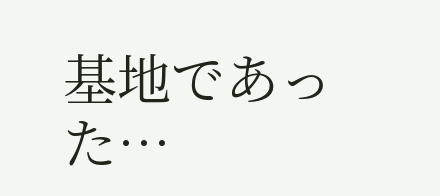基地であった…